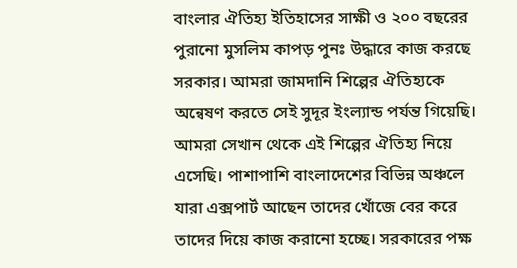বাংলার ঐতিহ্য ইতিহাসের সাক্ষী ও ২০০ বছরের পুরানো মুসলিম কাপড় পুনঃ উদ্ধারে কাজ করছে সরকার। আমরা জামদানি শিল্পের ঐতিহ্যকে অন্বেষণ করতে সেই সুদূর ইংল্যান্ড পর্যন্ত গিয়েছি। আমরা সেখান থেকে এই শিল্পের ঐতিহ্য নিয়ে এসেছি। পাশাপাশি বাংলাদেশের বিভিন্ন অঞ্চলে যারা এক্সপার্ট আছেন তাদের খোঁজে বের করে তাদের দিয়ে কাজ করানো হচ্ছে। সরকারের পক্ষ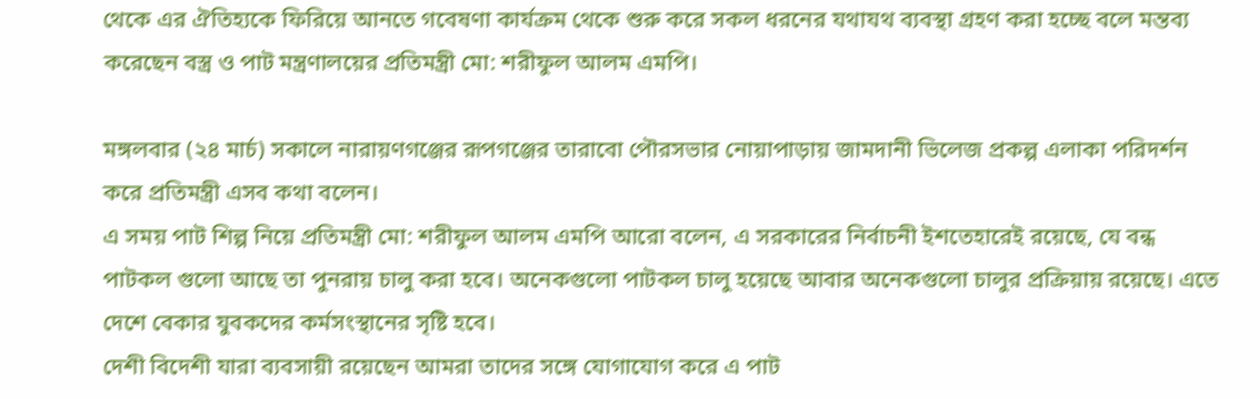থেকে এর ঐতিহ্যকে ফিরিয়ে আনতে গবেষণা কার্যক্রম থেকে শুরু করে সকল ধরনের যথাযথ ব্যবস্থা গ্রহণ করা হচ্ছে বলে মন্তব্য করেছেন বস্ত্র ও পাট মন্ত্রণালয়ের প্রতিমন্ত্রী মো: শরীফুল আলম এমপি।

মঙ্গলবার (২৪ মার্চ) সকালে নারায়ণগঞ্জের রূপগঞ্জের তারাবো পৌরসভার নোয়াপাড়ায় জামদানী ভিলেজ প্রকল্প এলাকা পরিদর্শন করে প্রতিমন্ত্রী এসব কথা বলেন।
এ সময় পাট শিল্প নিয়ে প্রতিমন্ত্রী মো: শরীফুল আলম এমপি আরো বলেন, এ সরকারের নির্বাচনী ইশতেহারেই রয়েছে, যে বন্ধ পাটকল গুলো আছে তা পুনরায় চালু করা হবে। অনেকগুলো পাটকল চালু হয়েছে আবার অনেকগুলো চালুর প্রক্রিয়ায় রয়েছে। এতে দেশে বেকার যুবকদের কর্মসংস্থানের সৃষ্টি হবে।
দেশী বিদেশী যারা ব্যবসায়ী রয়েছেন আমরা তাদের সঙ্গে যোগাযোগ করে এ পাট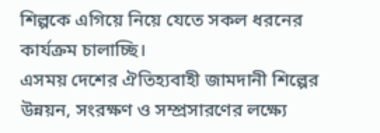শিল্পকে এগিয়ে নিয়ে যেতে সকল ধরনের কার্যক্রম চালাচ্ছি।
এসময় দেশের ঐতিহ্যবাহী জামদানী শিল্পের উন্নয়ন, সংরক্ষণ ও সম্প্রসারণের লক্ষ্যে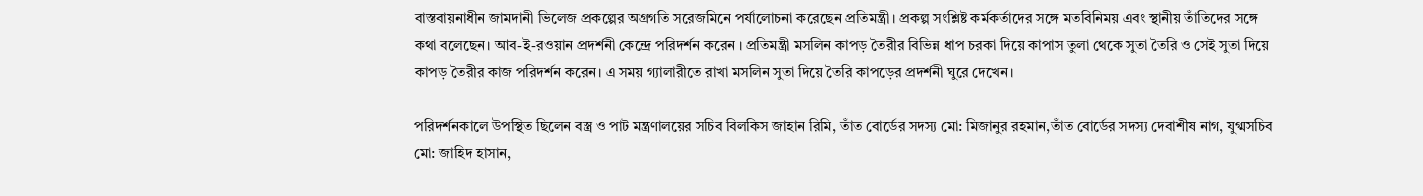বাস্তবায়নাধীন জামদানী ভিলেজ প্রকল্পের অগ্রগতি সরেজমিনে পর্যালোচনা করেছেন প্রতিমন্ত্রী। প্রকল্প সংশ্লিষ্ট কর্মকর্তাদের সঙ্গে মতবিনিময় এবং স্থানীয় তাঁতিদের সঙ্গে কথা বলেছেন। আব-ই-রওয়ান প্রদর্শনী কেন্দ্রে পরিদর্শন করেন । প্রতিমন্ত্রী মসলিন কাপড় তৈরীর বিভিন্ন ধাপ চরকা দিয়ে কাপাস তুলা থেকে সুতা তৈরি ও সেই সুতা দিয়ে কাপড় তৈরীর কাজ পরিদর্শন করেন। এ সময় গ্যালারীতে রাখা মসলিন সুতা দিয়ে তৈরি কাপড়ের প্রদর্শনী ঘুরে দেখেন।

পরিদর্শনকালে উপস্থিত ছিলেন বস্ত্র ও পাট মন্ত্রণালয়ের সচিব বিলকিস জাহান রিমি, তাঁত বোর্ডের সদস্য মো: মিজানুর রহমান,তাঁত বোর্ডের সদস্য দেবাশীষ নাগ, যুগ্মসচিব মো: জাহিদ হাসান,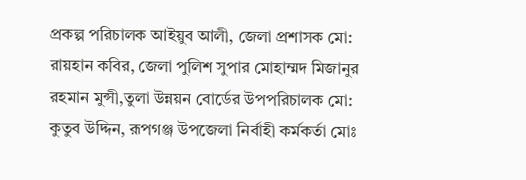প্রকল্প পরিচালক আইয়ুব আলী, জেলা প্রশাসক মো: রায়হান কবির, জেলা পুলিশ সুপার মোহাম্মদ মিজানুর রহমান মুন্সী,তুলা উন্নয়ন বোর্ডের উপপরিচালক মো: কুতুব উদ্দিন, রূপগঞ্জ উপজেলা নির্বাহী কর্মকর্তা মোঃ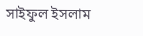সাইফুল ইসলাম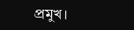প্রমুখ।